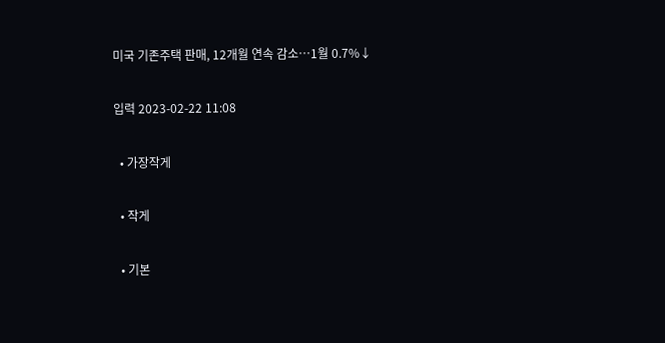미국 기존주택 판매, 12개월 연속 감소…1월 0.7%↓

입력 2023-02-22 11:08

  • 가장작게

  • 작게

  • 기본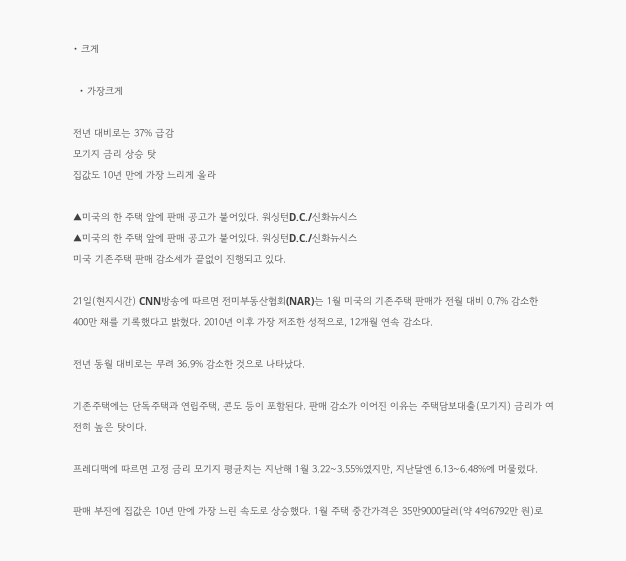• 크게

  • 가장크게

전년 대비로는 37% 급감
모기지 금리 상승 탓
집값도 10년 만에 가장 느리게 올라

▲미국의 한 주택 앞에 판매 공고가 붙어있다. 워싱턴D.C./신화뉴시스
▲미국의 한 주택 앞에 판매 공고가 붙어있다. 워싱턴D.C./신화뉴시스
미국 기존주택 판매 감소세가 끝없이 진행되고 있다.

21일(현지시간) CNN방송에 따르면 전미부동산협회(NAR)는 1월 미국의 기존주택 판매가 전월 대비 0.7% 감소한 400만 채를 기록했다고 밝혔다. 2010년 이후 가장 저조한 성적으로, 12개월 연속 감소다.

전년 동월 대비로는 무려 36.9% 감소한 것으로 나타났다.

기존주택에는 단독주택과 연립주택, 콘도 등이 포함된다. 판매 감소가 이어진 이유는 주택담보대출(모기지) 금리가 여전히 높은 탓이다.

프레디맥에 따르면 고정 금리 모기지 평균치는 지난해 1월 3.22~3.55%였지만, 지난달엔 6.13~6.48%에 머물렀다.

판매 부진에 집값은 10년 만에 가장 느린 속도로 상승했다. 1월 주택 중간가격은 35만9000달러(약 4억6792만 원)로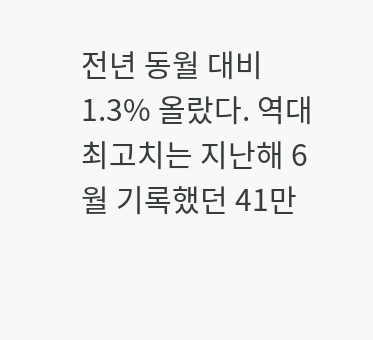전년 동월 대비 1.3% 올랐다. 역대 최고치는 지난해 6월 기록했던 41만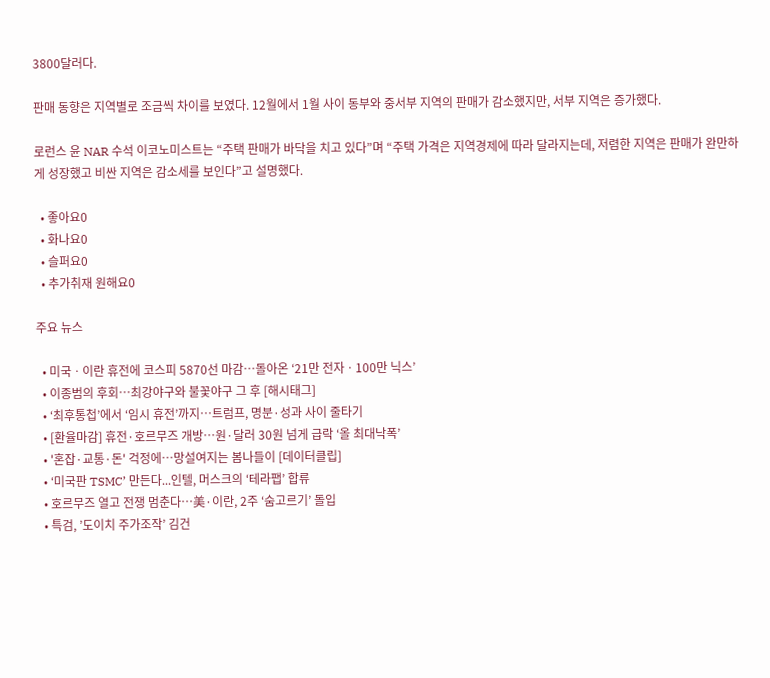3800달러다.

판매 동향은 지역별로 조금씩 차이를 보였다. 12월에서 1월 사이 동부와 중서부 지역의 판매가 감소했지만, 서부 지역은 증가했다.

로런스 윤 NAR 수석 이코노미스트는 “주택 판매가 바닥을 치고 있다”며 “주택 가격은 지역경제에 따라 달라지는데, 저렴한 지역은 판매가 완만하게 성장했고 비싼 지역은 감소세를 보인다”고 설명했다.

  • 좋아요0
  • 화나요0
  • 슬퍼요0
  • 추가취재 원해요0

주요 뉴스

  • 미국ㆍ이란 휴전에 코스피 5870선 마감⋯돌아온 ‘21만 전자ㆍ100만 닉스’
  • 이종범의 후회…최강야구와 불꽃야구 그 후 [해시태그]
  • ‘최후통첩’에서 ‘임시 휴전’까지…트럼프, 명분·성과 사이 줄타기
  • [환율마감] 휴전·호르무즈 개방…원·달러 30원 넘게 급락 ‘올 최대낙폭’
  • '혼잡·교통·돈' 걱정에…망설여지는 봄나들이 [데이터클립]
  • ‘미국판 TSMC’ 만든다...인텔, 머스크의 ‘테라팹’ 합류
  • 호르무즈 열고 전쟁 멈춘다…美·이란, 2주 ‘숨고르기’ 돌입
  • 특검, ’도이치 주가조작’ 김건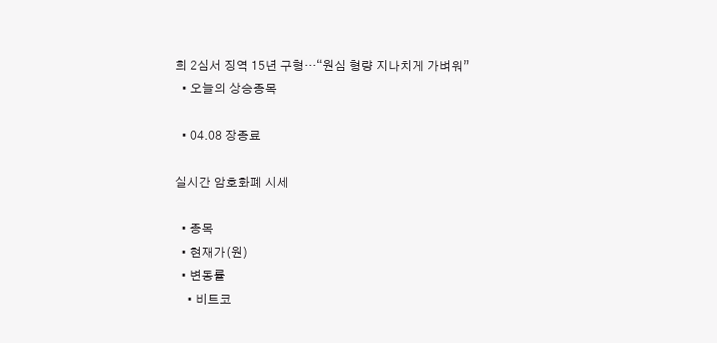희 2심서 징역 15년 구형…“원심 형량 지나치게 가벼워”
  • 오늘의 상승종목

  • 04.08 장종료

실시간 암호화폐 시세

  • 종목
  • 현재가(원)
  • 변동률
    • 비트코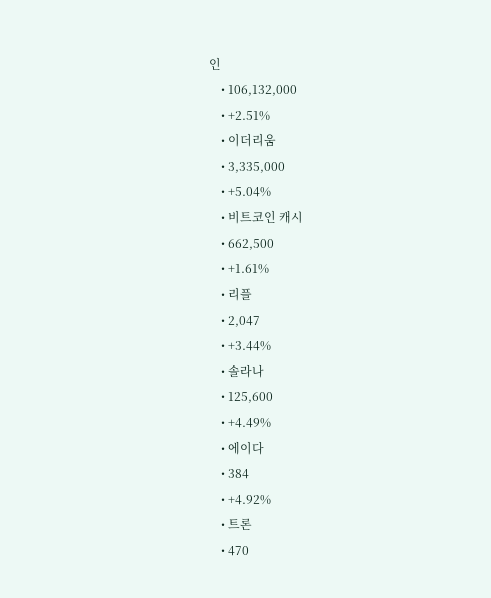인
    • 106,132,000
    • +2.51%
    • 이더리움
    • 3,335,000
    • +5.04%
    • 비트코인 캐시
    • 662,500
    • +1.61%
    • 리플
    • 2,047
    • +3.44%
    • 솔라나
    • 125,600
    • +4.49%
    • 에이다
    • 384
    • +4.92%
    • 트론
    • 470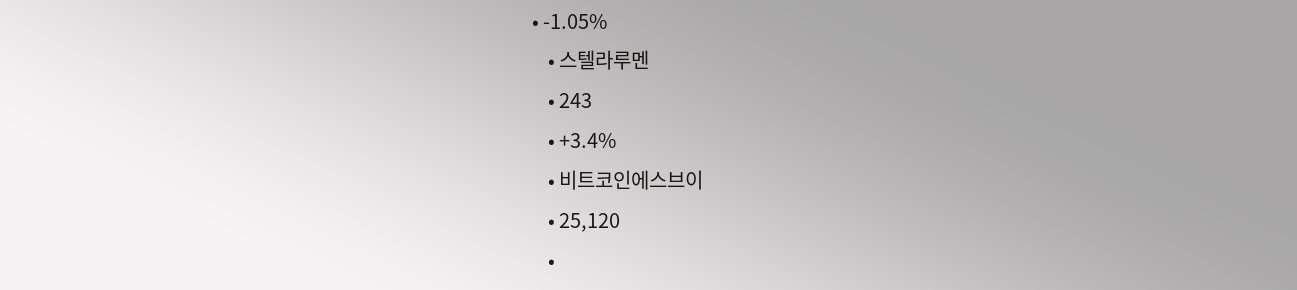• -1.05%
    • 스텔라루멘
    • 243
    • +3.4%
    • 비트코인에스브이
    • 25,120
    •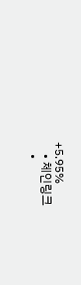+5.95%
    • 체인링크
    •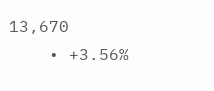13,670
    • +3.56%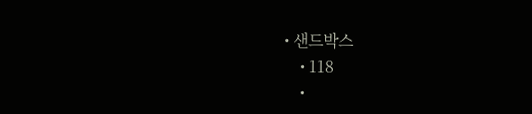• 샌드박스
    • 118
    •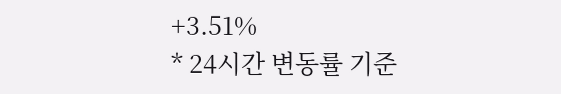+3.51%
* 24시간 변동률 기준